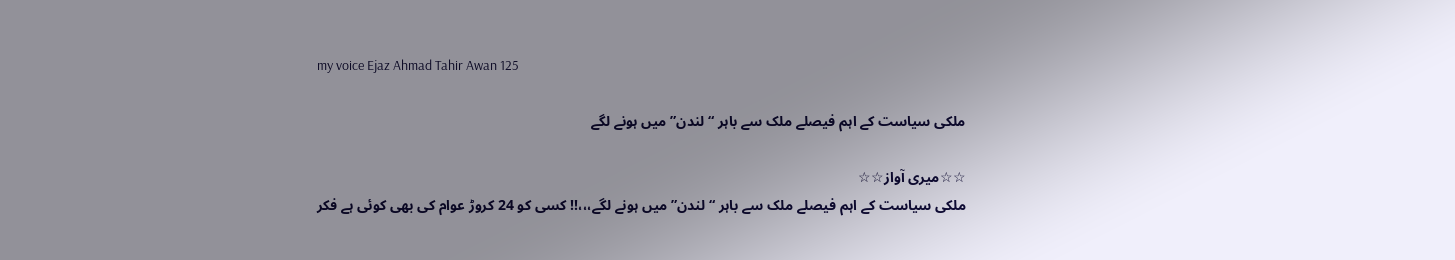my voice Ejaz Ahmad Tahir Awan 125

ملکی سیاست کے اہم فیصلے ملک سے باہر “لندن” میں ہونے لگے

☆☆میری آواز☆☆
ملکی سیاست کے اہم فیصلے ملک سے باہر “لندن” میں ہونے لگے،،،!! کسی کو 24 کروڑ عوام کی بھی کوئی ہے فکر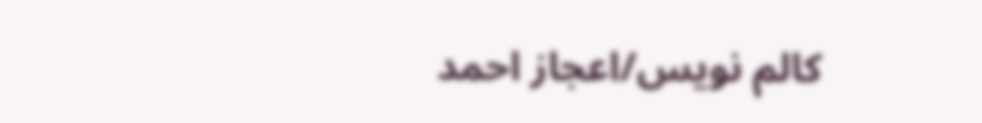کالم نویس/اعجاز احمد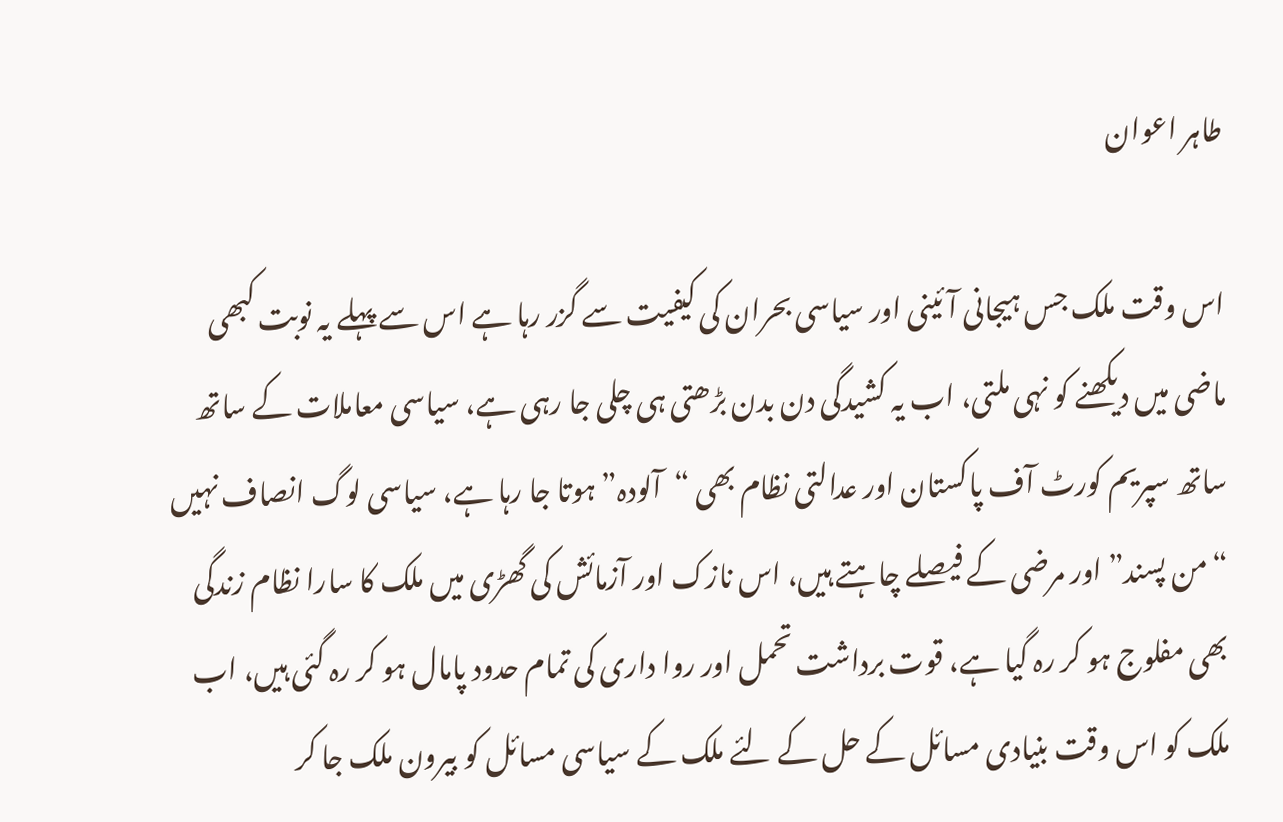طاہر اعوان

اس وقت ملک جس ہیجانی آئینی اور سیاسی بحران کی کیفیت سے گزر رہا ہے اس سے پہلے یہ نوبت کبھی ماضی میں دیکھنے کو نہی ملتی، اب یہ کشیدگی دن بدن بڑھتی ہی چلی جا رہی ہے، سیاسی معاملات کے ساتھ ساتھ سپریم کورٹ آف پاکستان اور عدالتی نظام بھی “آلودہ” ہوتا جا رہا ہے، سیاسی لوگ انصاف نہیں “من پسند” اور مرضی کے فیصلے چاہتے ہیں، اس نازک اور آزمائش کی گھڑی میں ملک کا سارا نظام زندگی بھی مفلوج ہو کر رہ گیا ہے، قوت برداشت تحمل اور روا داری کی تمام حدود پامال ہو کر رہ گئی ہیں، اب ملک کو اس وقت بنیادی مسائل کے حل کے لئے ملک کے سیاسی مسائل کو بیرون ملک جا کر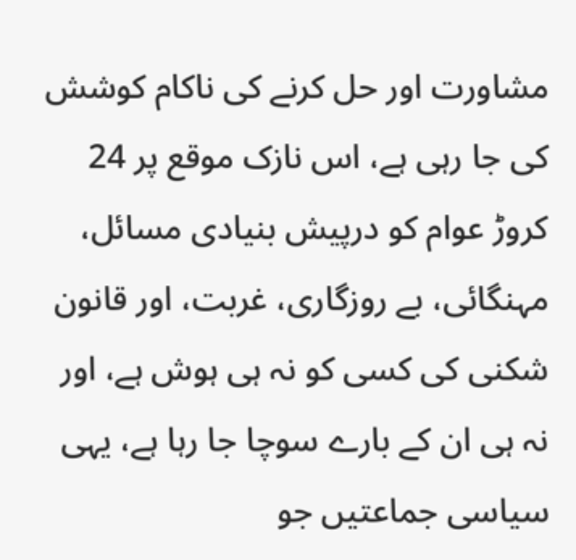مشاورت اور حل کرنے کی ناکام کوشش کی جا رہی ہے، اس نازک موقع پر 24 کروڑ عوام کو درپیش بنیادی مسائل، مہنگائی، بے روزگاری، غربت، اور قانون شکنی کی کسی کو نہ ہی ہوش ہے، اور نہ ہی ان کے بارے سوچا جا رہا ہے، یہی سیاسی جماعتیں جو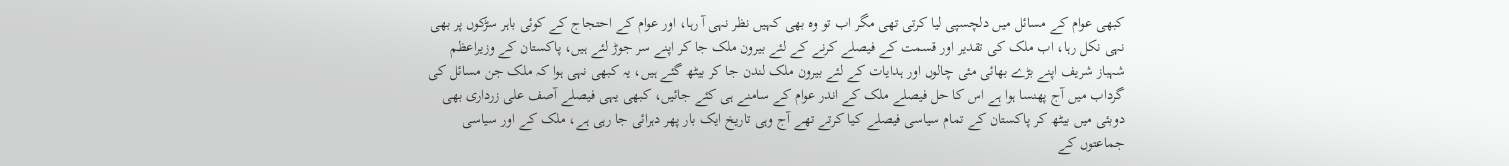کبھی عوام کے مسائل میں دلچسپی لیا کرتی تھی مگر اب تو وہ بھی کہیں نظر نہی آ رہا، اور عوام کے احتجاج کے کوئی باہر سڑکوں پر بھی نہی نکل رہا، اب ملک کی تقدیر اور قسمت کے فیصلے کرنے کے لئے بیرون ملک جا کر اپنے سر جوڑ لئے ہیں، پاکستان کے وزیراعظم شہباز شریف اپنے بڑے بھائی مئی چالوں اور ہدایات کے لئے بیرون ملک لندن جا کر بیٹھ گئے ہیں، یہ کبھی نہی ہوا کہ ملک جن مسائل کی گرداب میں آج پھنسا ہوا ہے اس کا حل فیصلے ملک کے اندر عوام کے سامنے ہی کئے جائیں، کبھی یہی فیصلے آصف علی زرداری بھی دوبئی میں بیٹھ کر پاکستان کے تمام سیاسی فیصلے کیا کرتے تھے آج وہی تاریخ ایک بار پھر دہرائی جا رہی ہے، ملک کے اور سیاسی جماعتوں کے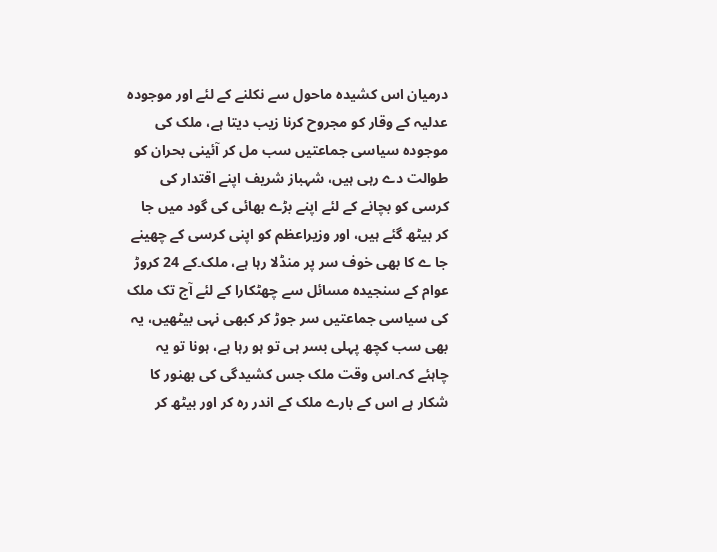درمیان اس کشیدہ ماحول سے نکلنے کے لئے اور موجودہ عدلیہ کے وقار کو مجروح کرنا زیب دیتا ہے، ملک کی موجودہ سیاسی جماعتیں سب مل کر آئینی بحران کو طوالت دے رہی ہیں، شہباز شریف اپنے اقتدار کی کرسی کو بچانے کے لئے اپنے بڑے بھائی کی گود میں جا کر بیٹھ گئے ہیں، اور وزیراعظم کو اپنی کرسی کے چھینے جا ے کا بھی خوف سر پر منڈلا رہا ہے، ملک۔کے 24 کروڑ عوام کے سنجیدہ مسائل سے چھٹکارا کے لئے آج تک ملک کی سیاسی جماعتیں سر جوڑ کر کبھی نہی بیٹھیں، یہ بھی سب کچھ پہلی بسر ہی تو ہو رہا ہے، ہونا تو یہ چاہئے کہ۔اس وقت ملک جس کشیدگی کی بھنور کا شکار ہے اس کے بارے ملک کے اندر رہ کر اور بیٹھ کر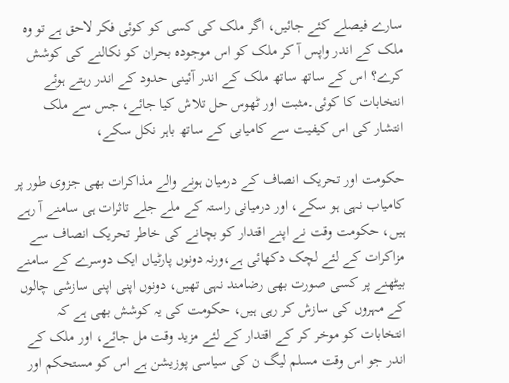سارے فیصلے کئے جائیں، اگر ملک کی کسی کو کوئی فکر لاحق ہے تو وہ ملک کے اندر واپس آ کر ملک کو اس موجودہ بحران کو نکالنے کی کوشش کرے؟ اس کے ساتھ ساتھ ملک کے اندر آئینی حدود کے اندر رہتے ہوئے انتخابات کا کوئی۔مثبت اور ٹھوس حل تلاش کیا جائے، جس سے ملک انتشار کی اس کیفیت سے کامیابی کے ساتھ باہر نکل سکے،

حکومت اور تحریک انصاف کے درمیان ہونے والے مذاکرات بھی جزوی طور پر کامیاب نہی ہو سکے، اور درمیانی راستہ کے ملے جلے تاثرات ہی سامنے آ رہے ہیں، حکومت وقت نے اپنے اقتدار کو بچانے کی خاطر تحریک انصاف سے مزاکرات کے لئے لچک دکھائی ہے،ورنہ دونوں پارٹیاں ایک دوسرے کے سامنے بیٹھنے پر کسی صورت بھی رضامند نہی تھیں، دونوں اپنی اپنی سازشی چالوں کے مہروں کی سازش کر رہی ہیں، حکومت کی یہ کوشش بھی ہے کہ انتخابات کو موخر کر کے اقتدار کے لئے مزید وقت مل جائے، اور ملک کے اندر جو اس وقت مسلم لیگ ن کی سیاسی پوزیشن ہے اس کو مستحکم اور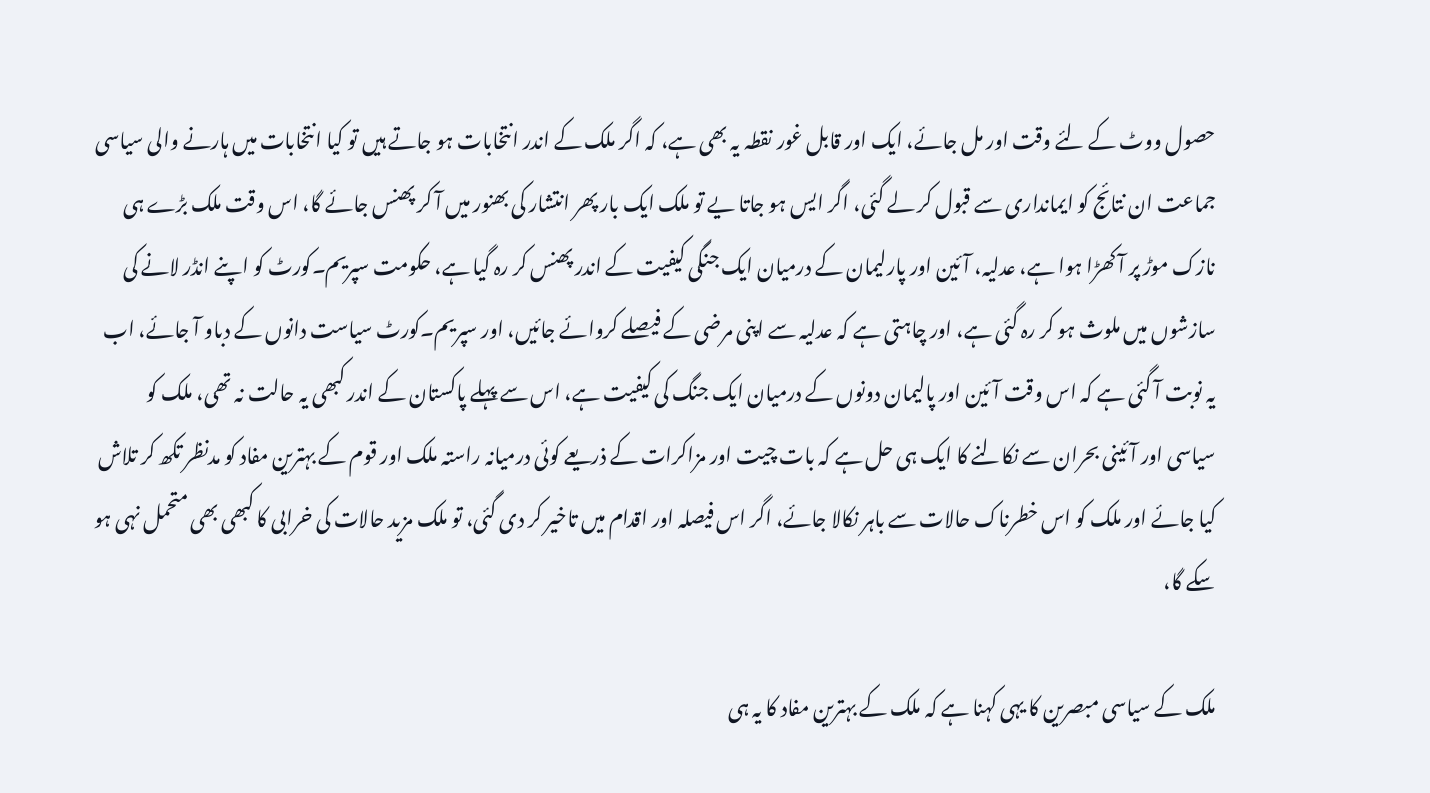حصول ووٹ کے لئے وقت اور مل جائے، ایک اور قابل غور نقطہ یہ بھی ہے، کہ اگر ملک کے اندر انتخابات ہو جاتے ہیں تو کیا انتخابات میں ہارنے والی سیاسی جماعت ان نتائج کو ایمانداری سے قبول کر لے گئی، اگر ایس ہو جاتا یے تو ملک ایک بار پھر انتشار کی بھنور میں آ کر پھنس جائے گا، اس وقت ملک بڑے ہی نازک موڑ پر آ کھڑا ہوا ہے، عدلیہ، آئین اور پارلیمان کے درمیان ایک جنگی کیفیت کے اندر پھنس کر رہ گیا ہے، حکومت سپریم۔کورٹ کو اپنے انڈر لانے کی سازشوں میں ملوث ہو کر رہ گئی ہے، اور چاہتی ہے کہ عدلیہ سے اپنی مرضی کے فیصلے کروائے جائیں، اور سپریم۔کورٹ سیاست دانوں کے دباو آ جائے، اب یہ نوبت آ گئی ہے کہ اس وقت آئین اور پالیمان دونوں کے درمیان ایک جنگ کی کیفیت ہے، اس سے پہلے پاکستان کے اندر کبھی یہ حالت نہ تھی، ملک کو سیاسی اور آئینی بحران سے نکالنے کا ایک ہی حل ہے کہ بات چیت اور مزاکرات کے ذریعے کوئی درمیانہ راستہ ملک اور قوم کے بہترین مفاد کو مدنظر تکھ کر تلاش کیا جائے اور ملک کو اس خطرناک حالات سے باہر نکالا جائے، اگر اس فیصلہ اور اقدام میں تاخیر کر دی گئی، تو ملک مزید حالات کی خرابی کا کبھی بھی متحمل نہی ہو سکے گا،

ملک کے سیاسی مبصرین کا یہی کہنا ہے کہ ملک کے بہترین مفاد کا یہ ہی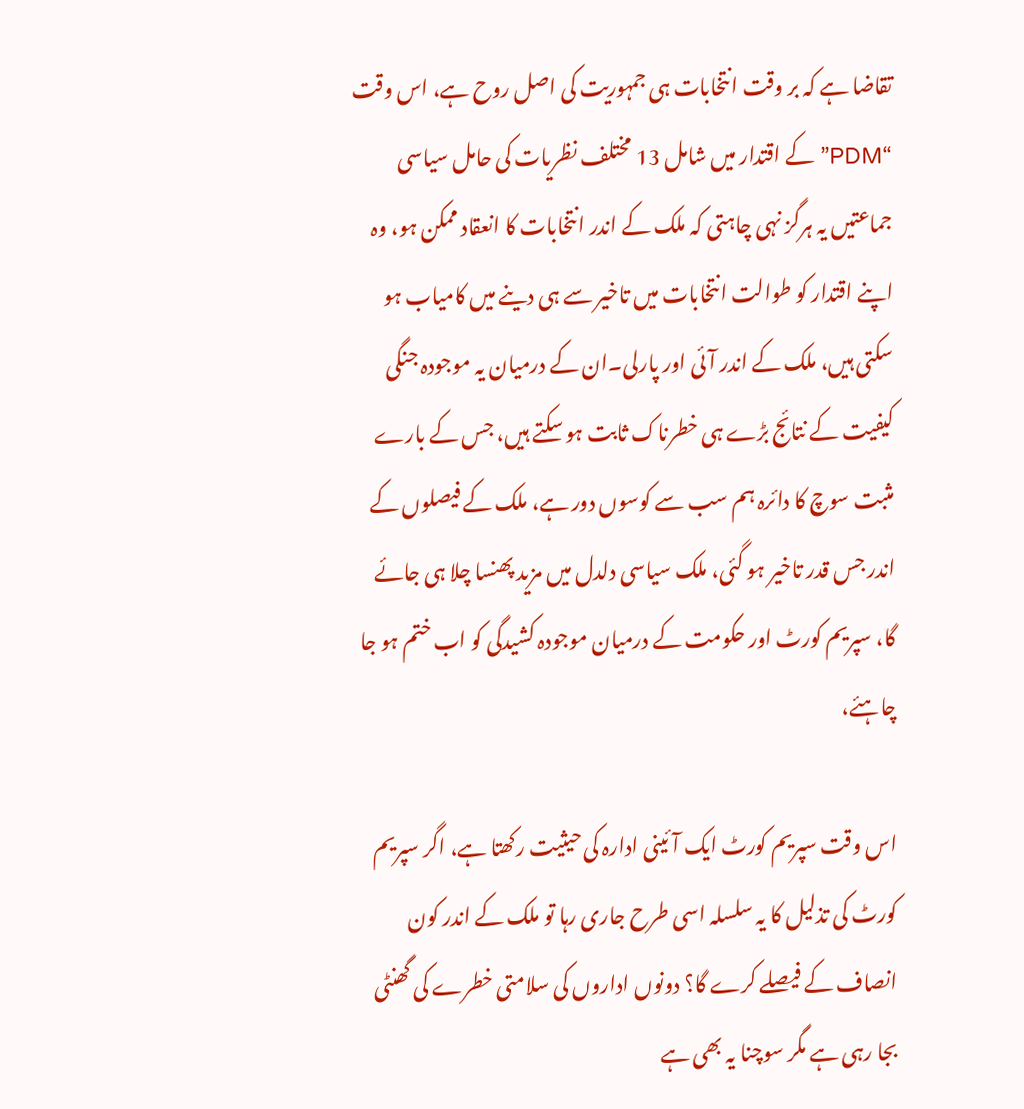تقاضا ہے کہ بر وقت انتخابات ہی جمہوریت کی اصل روح ہے، اس وقت “PDM” کے اقتدار میں شامل 13 مختلف نظریات کی حامل سیاسی جماعتیں یہ ہرگز نہی چاہتی کہ ملک کے اندر انتخابات کا انعقاد ممکن ہو، وہ اپنے اقتدار کو طوالت انتخابات میں تاخیر سے ہی دینے میں کامیاب ہو سکتی ہیں، ملک کے اندر آئی اور پارلی۔ان کے درمیان یہ موجودہ جنگی کیفیت کے نتائج بڑے ہی خطرناک ثابت ہو سکتے ہیں، جس کے بارے مثبت سوچ کا دائرہ ہم سب سے کوسوں دور ہے، ملک کے فیصلوں کے اندر جس قدر تاخیر ہو گئی، ملک سیاسی دلدل میں مزید پھنسا چلا ہی جائے گا، سپریم کورٹ اور حکومت کے درمیان موجودہ کشیدگی کو اب ختم ہو جا چاہئے،

اس وقت سپریم کورٹ ایک آئینی ادارہ کی حیثیت رکھتا ہے، اگر سپریم کورٹ کی تذلیل کا یہ سلسلہ اسی طرح جاری رہا تو ملک کے اندر کون انصاف کے فیصلے کرے گا؟ دونوں اداروں کی سلامتی خطرے کی گھنٹی بجا رہی ہے مگر سوچنا یہ بھی ہے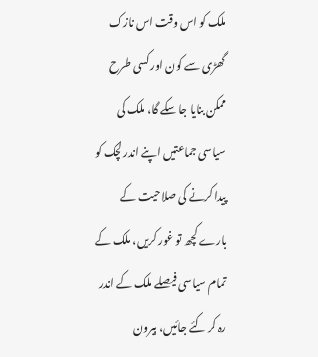ملک کو اس وقت اس نازک گھڑی سے کون اور کسی طرح ممکن بنایا جا سکے گا، ملک کی سیاسی جماعتیں اپنے اندر لچک کو پیدا کرنے کی صلاحیت کے بارے کچھ تو غور کریں، ملک کے تمام سیاسی فیصلے ملک کے اندر رہ کر کئے جائیں، بیرون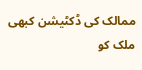ممالک کی ڈکٹیشن کبھی ملک کو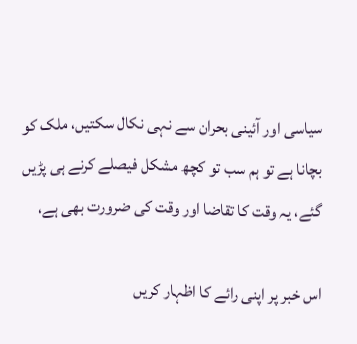سیاسی اور آئینی بحران سے نہی نکال سکتیں، ملک کو بچانا ہے تو ہم سب تو کچھ مشکل فیصلے کرنے ہی پڑیں گئے، یہ وقت کا تقاضا اور وقت کی ضرورت بھی ہے،

اس خبر پر اپنی رائے کا اظہار کریں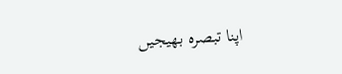اپنا تبصرہ بھیجیں